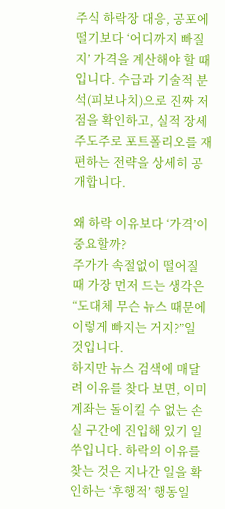주식 하락장 대응, 공포에 떨기보다 ‘어디까지 빠질지’ 가격을 계산해야 할 때입니다. 수급과 기술적 분석(피보나치)으로 진짜 저점을 확인하고, 실적 장세 주도주로 포트폴리오를 재편하는 전략을 상세히 공개합니다.

왜 하락 이유보다 ‘가격’이 중요할까?
주가가 속절없이 떨어질 때 가장 먼저 드는 생각은 “도대체 무슨 뉴스 때문에 이렇게 빠지는 거지?”일 것입니다.
하지만 뉴스 검색에 매달려 이유를 찾다 보면, 이미 계좌는 돌이킬 수 없는 손실 구간에 진입해 있기 일쑤입니다. 하락의 이유를 찾는 것은 지나간 일을 확인하는 ‘후행적’ 행동일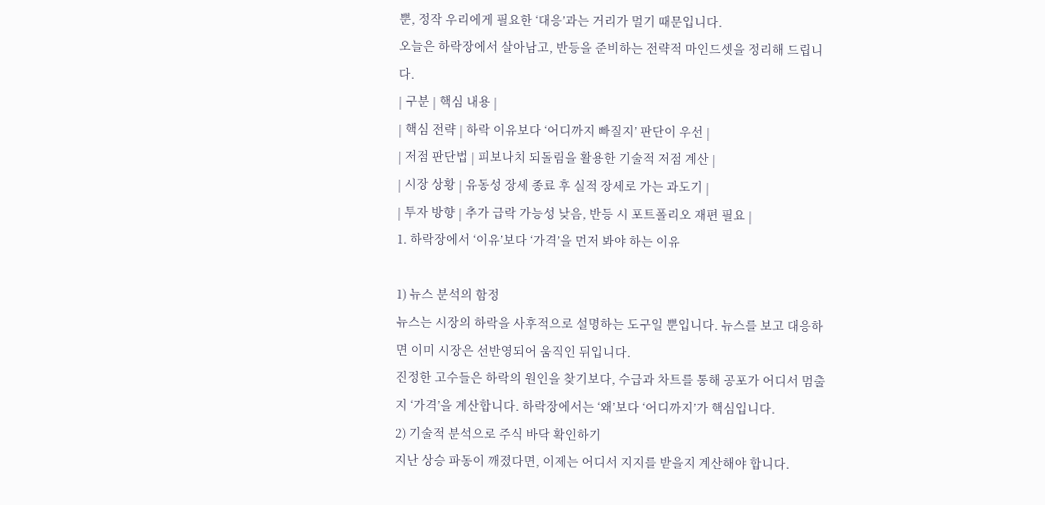뿐, 정작 우리에게 필요한 ‘대응’과는 거리가 멀기 때문입니다.
오늘은 하락장에서 살아남고, 반등을 준비하는 전략적 마인드셋을 정리해 드립니다.
| 구분 | 핵심 내용 |
| 핵심 전략 | 하락 이유보다 ‘어디까지 빠질지’ 판단이 우선 |
| 저점 판단법 | 피보나치 되돌림을 활용한 기술적 저점 계산 |
| 시장 상황 | 유동성 장세 종료 후 실적 장세로 가는 과도기 |
| 투자 방향 | 추가 급락 가능성 낮음, 반등 시 포트폴리오 재편 필요 |
1. 하락장에서 ‘이유’보다 ‘가격’을 먼저 봐야 하는 이유

1) 뉴스 분석의 함정
뉴스는 시장의 하락을 사후적으로 설명하는 도구일 뿐입니다. 뉴스를 보고 대응하면 이미 시장은 선반영되어 움직인 뒤입니다.
진정한 고수들은 하락의 원인을 찾기보다, 수급과 차트를 통해 공포가 어디서 멈출지 ‘가격’을 계산합니다. 하락장에서는 ‘왜’보다 ‘어디까지’가 핵심입니다.
2) 기술적 분석으로 주식 바닥 확인하기
지난 상승 파동이 깨졌다면, 이제는 어디서 지지를 받을지 계산해야 합니다.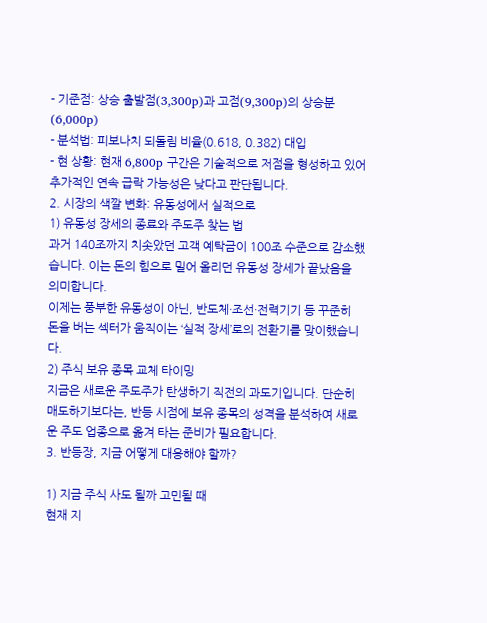- 기준점: 상승 출발점(3,300p)과 고점(9,300p)의 상승분(6,000p)
- 분석법: 피보나치 되돌림 비율(0.618, 0.382) 대입
- 현 상황: 현재 6,800p 구간은 기술적으로 저점을 형성하고 있어 추가적인 연속 급락 가능성은 낮다고 판단됩니다.
2. 시장의 색깔 변화: 유동성에서 실적으로
1) 유동성 장세의 종료와 주도주 찾는 법
과거 140조까지 치솟았던 고객 예탁금이 100조 수준으로 감소했습니다. 이는 돈의 힘으로 밀어 올리던 유동성 장세가 끝났음을 의미합니다.
이제는 풍부한 유동성이 아닌, 반도체·조선·전력기기 등 꾸준히 돈을 버는 섹터가 움직이는 ‘실적 장세’로의 전환기를 맞이했습니다.
2) 주식 보유 종목 교체 타이밍
지금은 새로운 주도주가 탄생하기 직전의 과도기입니다. 단순히 매도하기보다는, 반등 시점에 보유 종목의 성격을 분석하여 새로운 주도 업종으로 옮겨 타는 준비가 필요합니다.
3. 반등장, 지금 어떻게 대응해야 할까?

1) 지금 주식 사도 될까 고민될 때
현재 지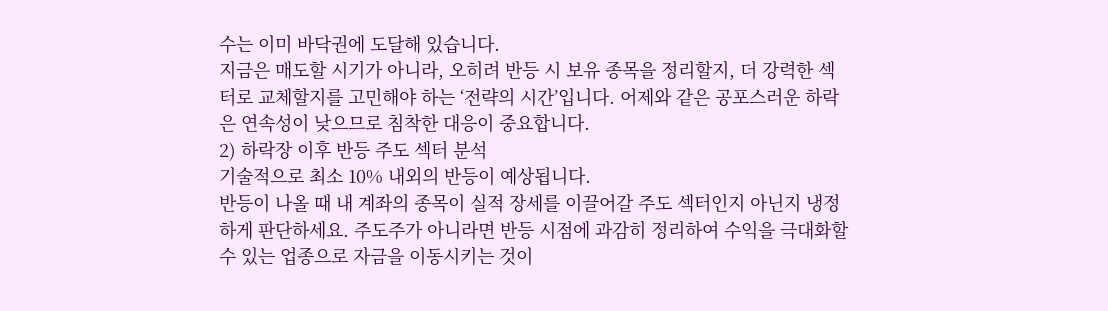수는 이미 바닥권에 도달해 있습니다.
지금은 매도할 시기가 아니라, 오히려 반등 시 보유 종목을 정리할지, 더 강력한 섹터로 교체할지를 고민해야 하는 ‘전략의 시간’입니다. 어제와 같은 공포스러운 하락은 연속성이 낮으므로 침착한 대응이 중요합니다.
2) 하락장 이후 반등 주도 섹터 분석
기술적으로 최소 10% 내외의 반등이 예상됩니다.
반등이 나올 때 내 계좌의 종목이 실적 장세를 이끌어갈 주도 섹터인지 아닌지 냉정하게 판단하세요. 주도주가 아니라면 반등 시점에 과감히 정리하여 수익을 극대화할 수 있는 업종으로 자금을 이동시키는 것이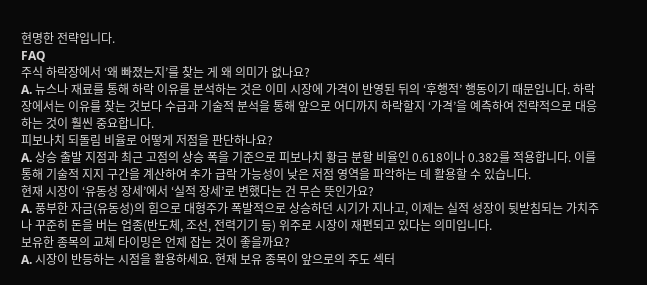현명한 전략입니다.
FAQ
주식 하락장에서 ‘왜 빠졌는지’를 찾는 게 왜 의미가 없나요?
A. 뉴스나 재료를 통해 하락 이유를 분석하는 것은 이미 시장에 가격이 반영된 뒤의 ‘후행적’ 행동이기 때문입니다. 하락장에서는 이유를 찾는 것보다 수급과 기술적 분석을 통해 앞으로 어디까지 하락할지 ‘가격’을 예측하여 전략적으로 대응하는 것이 훨씬 중요합니다.
피보나치 되돌림 비율로 어떻게 저점을 판단하나요?
A. 상승 출발 지점과 최근 고점의 상승 폭을 기준으로 피보나치 황금 분할 비율인 0.618이나 0.382를 적용합니다. 이를 통해 기술적 지지 구간을 계산하여 추가 급락 가능성이 낮은 저점 영역을 파악하는 데 활용할 수 있습니다.
현재 시장이 ‘유동성 장세’에서 ‘실적 장세’로 변했다는 건 무슨 뜻인가요?
A. 풍부한 자금(유동성)의 힘으로 대형주가 폭발적으로 상승하던 시기가 지나고, 이제는 실적 성장이 뒷받침되는 가치주나 꾸준히 돈을 버는 업종(반도체, 조선, 전력기기 등) 위주로 시장이 재편되고 있다는 의미입니다.
보유한 종목의 교체 타이밍은 언제 잡는 것이 좋을까요?
A. 시장이 반등하는 시점을 활용하세요. 현재 보유 종목이 앞으로의 주도 섹터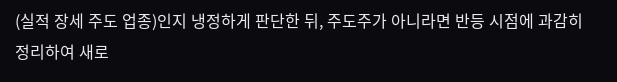(실적 장세 주도 업종)인지 냉정하게 판단한 뒤, 주도주가 아니라면 반등 시점에 과감히 정리하여 새로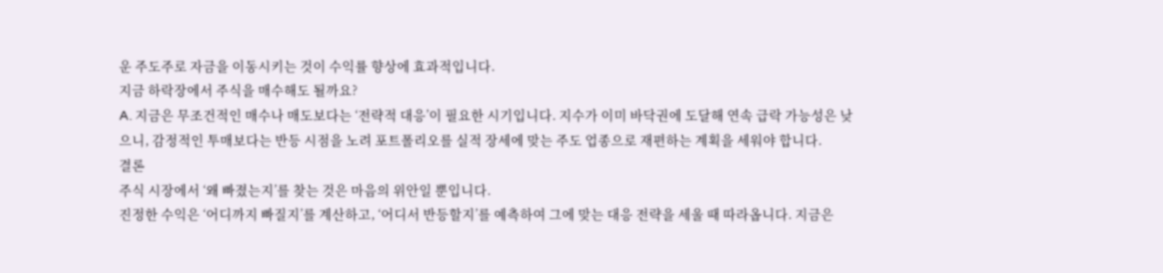운 주도주로 자금을 이동시키는 것이 수익률 향상에 효과적입니다.
지금 하락장에서 주식을 매수해도 될까요?
A. 지금은 무조건적인 매수나 매도보다는 ‘전략적 대응’이 필요한 시기입니다. 지수가 이미 바닥권에 도달해 연속 급락 가능성은 낮으니, 감정적인 투매보다는 반등 시점을 노려 포트폴리오를 실적 장세에 맞는 주도 업종으로 재편하는 계획을 세워야 합니다.
결론
주식 시장에서 ‘왜 빠졌는지’를 찾는 것은 마음의 위안일 뿐입니다.
진정한 수익은 ‘어디까지 빠질지’를 계산하고, ‘어디서 반등할지’를 예측하여 그에 맞는 대응 전략을 세울 때 따라옵니다. 지금은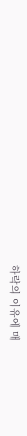하락의 이유에 매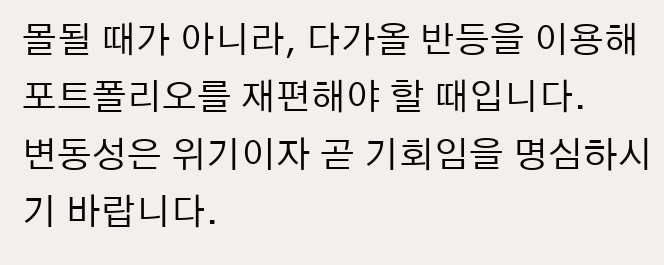몰될 때가 아니라, 다가올 반등을 이용해 포트폴리오를 재편해야 할 때입니다.
변동성은 위기이자 곧 기회임을 명심하시기 바랍니다.